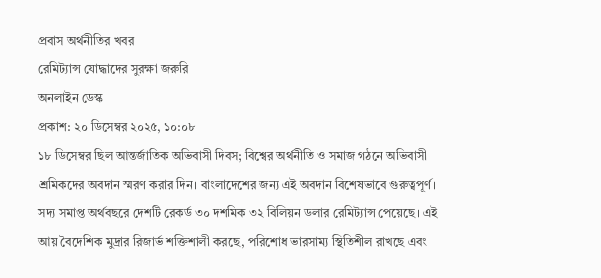প্রবাস অর্থনীতির খবর
রেমিট্যান্স যোদ্ধাদের সুরক্ষা জরুরি
অনলাইন ডেস্ক
প্রকাশ: ২০ ডিসেম্বর ২০২৫, ১০:০৮
১৮ ডিসেম্বর ছিল আন্তর্জাতিক অভিবাসী দিবস; বিশ্বের অর্থনীতি ও সমাজ গঠনে অভিবাসী শ্রমিকদের অবদান স্মরণ করার দিন। বাংলাদেশের জন্য এই অবদান বিশেষভাবে গুরুত্বপূর্ণ। সদ্য সমাপ্ত অর্থবছরে দেশটি রেকর্ড ৩০ দশমিক ৩২ বিলিয়ন ডলার রেমিট্যান্স পেয়েছে। এই আয় বৈদেশিক মুদ্রার রিজার্ভ শক্তিশালী করছে, পরিশোধ ভারসাম্য স্থিতিশীল রাখছে এবং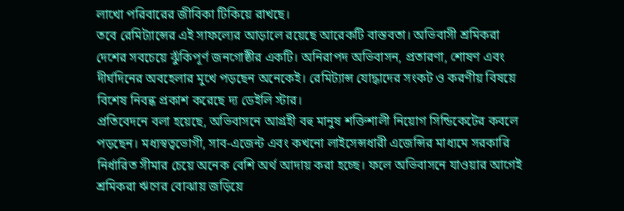লাখো পরিবারের জীবিকা টিকিয়ে রাখছে।
তবে রেমিট্যান্সের এই সাফল্যের আড়ালে রয়েছে আরেকটি বাস্তবতা। অভিবাসী শ্রমিকরা দেশের সবচেয়ে ঝুঁকিপূর্ণ জনগোষ্ঠীর একটি। অনিরাপদ অভিবাসন, প্রতারণা, শোষণ এবং দীর্ঘদিনের অবহেলার মুখে পড়ছেন অনেকেই। রেমিট্যান্স যোদ্ধাদের সংকট ও করণীয় বিষয়ে বিশেষ নিবন্ধ প্রকাশ করেছে দ্য ডেইলি স্টার।
প্রতিবেদনে বলা হয়েছে, অভিবাসনে আগ্রহী বহু মানুষ শক্তিশালী নিয়োগ সিন্ডিকেটের কবলে পড়ছেন। মধ্যস্বত্বভোগী, সাব-এজেন্ট এবং কখনো লাইসেন্সধারী এজেন্সির মাধ্যমে সরকারি নির্ধারিত সীমার চেয়ে অনেক বেশি অর্থ আদায় করা হচ্ছে। ফলে অভিবাসনে যাওয়ার আগেই শ্রমিকরা ঋণের বোঝায় জড়িয়ে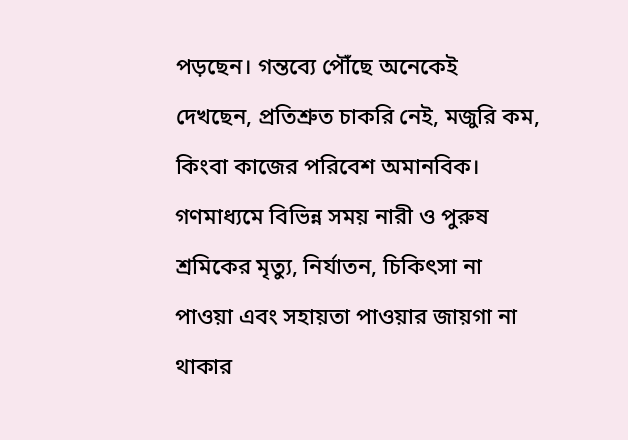পড়ছেন। গন্তব্যে পৌঁছে অনেকেই দেখছেন, প্রতিশ্রুত চাকরি নেই, মজুরি কম, কিংবা কাজের পরিবেশ অমানবিক।
গণমাধ্যমে বিভিন্ন সময় নারী ও পুরুষ শ্রমিকের মৃত্যু, নির্যাতন, চিকিৎসা না পাওয়া এবং সহায়তা পাওয়ার জায়গা না থাকার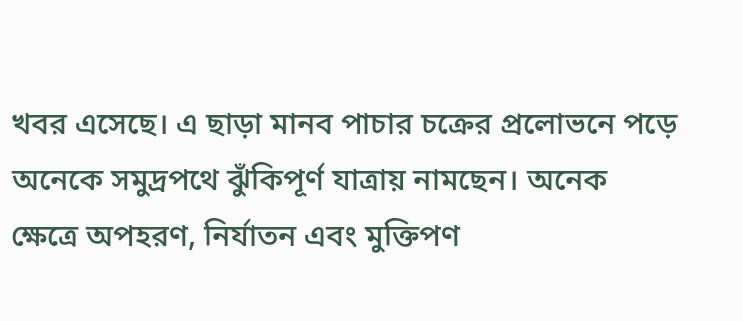খবর এসেছে। এ ছাড়া মানব পাচার চক্রের প্রলোভনে পড়ে অনেকে সমুদ্রপথে ঝুঁকিপূর্ণ যাত্রায় নামছেন। অনেক ক্ষেত্রে অপহরণ, নির্যাতন এবং মুক্তিপণ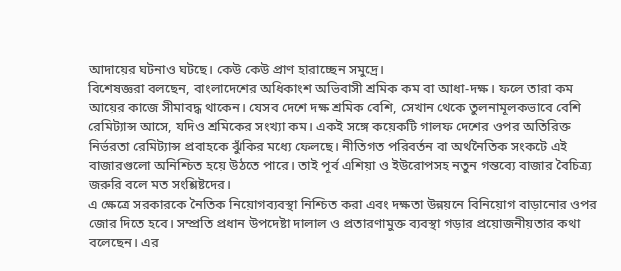আদায়ের ঘটনাও ঘটছে। কেউ কেউ প্রাণ হারাচ্ছেন সমুদ্রে।
বিশেষজ্ঞরা বলছেন, বাংলাদেশের অধিকাংশ অভিবাসী শ্রমিক কম বা আধা-দক্ষ। ফলে তারা কম আয়ের কাজে সীমাবদ্ধ থাকেন। যেসব দেশে দক্ষ শ্রমিক বেশি, সেখান থেকে তুলনামূলকভাবে বেশি রেমিট্যান্স আসে, যদিও শ্রমিকের সংখ্যা কম। একই সঙ্গে কয়েকটি গালফ দেশের ওপর অতিরিক্ত নির্ভরতা রেমিট্যান্স প্রবাহকে ঝুঁকির মধ্যে ফেলছে। নীতিগত পরিবর্তন বা অর্থনৈতিক সংকটে এই বাজারগুলো অনিশ্চিত হয়ে উঠতে পারে। তাই পূর্ব এশিয়া ও ইউরোপসহ নতুন গন্তব্যে বাজার বৈচিত্র্য জরুরি বলে মত সংশ্লিষ্টদের।
এ ক্ষেত্রে সরকারকে নৈতিক নিয়োগব্যবস্থা নিশ্চিত করা এবং দক্ষতা উন্নয়নে বিনিয়োগ বাড়ানোর ওপর জোর দিতে হবে। সম্প্রতি প্রধান উপদেষ্টা দালাল ও প্রতারণামুক্ত ব্যবস্থা গড়ার প্রয়োজনীয়তার কথা বলেছেন। এর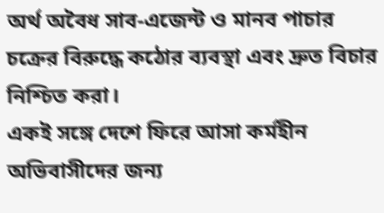অর্থ অবৈধ সাব-এজেন্ট ও মানব পাচার চক্রের বিরুদ্ধে কঠোর ব্যবস্থা এবং দ্রুত বিচার নিশ্চিত করা।
একই সঙ্গে দেশে ফিরে আসা কর্মহীন অভিবাসীদের জন্য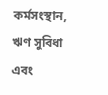কর্মসংস্থান, ঋণ সুবিধা এবং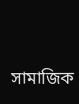সামাজিক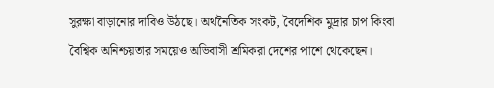সুরক্ষা বাড়ানোর দাবিও উঠছে। অর্থনৈতিক সংকট, বৈদেশিক মুদ্রার চাপ কিংবা বৈশ্বিক অনিশ্চয়তার সময়েও অভিবাসী শ্রমিকরা দেশের পাশে থেকেছেন।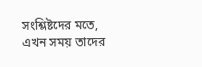সংশ্লিষ্টদের মতে, এখন সময় তাদের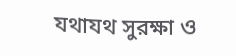যথাযথ সুরক্ষা ও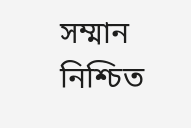সম্মান নিশ্চিত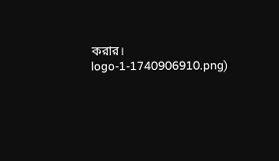করার।
logo-1-1740906910.png)